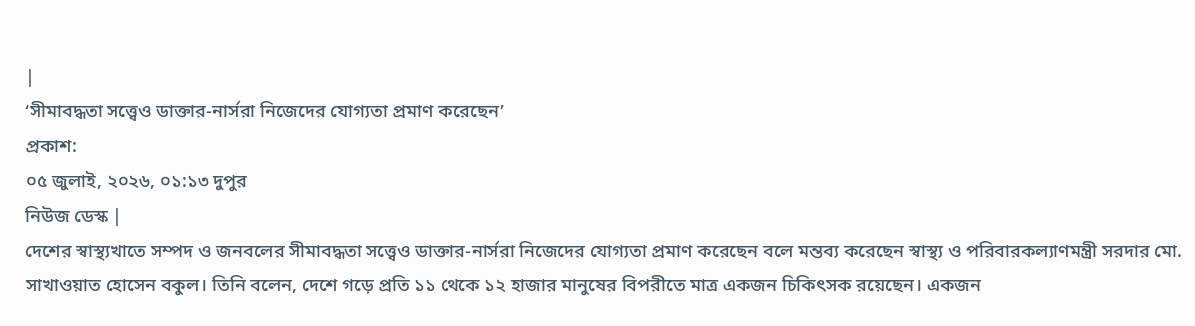|
‘সীমাবদ্ধতা সত্ত্বেও ডাক্তার-নার্সরা নিজেদের যোগ্যতা প্রমাণ করেছেন’
প্রকাশ:
০৫ জুলাই, ২০২৬, ০১:১৩ দুপুর
নিউজ ডেস্ক |
দেশের স্বাস্থ্যখাতে সম্পদ ও জনবলের সীমাবদ্ধতা সত্ত্বেও ডাক্তার-নার্সরা নিজেদের যোগ্যতা প্রমাণ করেছেন বলে মন্তব্য করেছেন স্বাস্থ্য ও পরিবারকল্যাণমন্ত্রী সরদার মো. সাখাওয়াত হোসেন বকুল। তিনি বলেন, দেশে গড়ে প্রতি ১১ থেকে ১২ হাজার মানুষের বিপরীতে মাত্র একজন চিকিৎসক রয়েছেন। একজন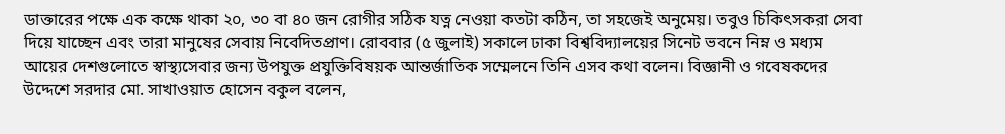ডাক্তারের পক্ষে এক কক্ষে থাকা ২০, ৩০ বা ৪০ জন রোগীর সঠিক যত্ন নেওয়া কতটা কঠিন, তা সহজেই অনুমেয়। তবুও চিকিৎসকরা সেবা দিয়ে যাচ্ছেন এবং তারা মানুষের সেবায় নিবেদিতপ্রাণ। রোববার (৫ জুলাই) সকালে ঢাকা বিশ্ববিদ্যালয়ের সিনেট ভবনে নিম্ন ও মধ্যম আয়ের দেশগুলোতে স্বাস্থ্যসেবার জন্য উপযুক্ত প্রযুক্তিবিষয়ক আন্তর্জাতিক সম্মেলনে তিনি এসব কথা বলেন। বিজ্ঞানী ও গবেষকদের উদ্দেশে সরদার মো. সাখাওয়াত হোসেন বকুল বলেন,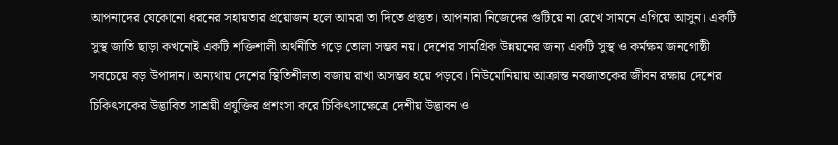আপনাদের যেকোনো ধরনের সহায়তার প্রয়োজন হলে আমরা তা দিতে প্রস্তুত। আপনারা নিজেদের গুটিয়ে না রেখে সামনে এগিয়ে আসুন। একটি সুস্থ জাতি ছাড়া কখনোই একটি শক্তিশালী অর্থনীতি গড়ে তোলা সম্ভব নয়। দেশের সামগ্রিক উন্নয়নের জন্য একটি সুস্থ ও কর্মক্ষম জনগোষ্ঠী সবচেয়ে বড় উপাদান। অন্যথায় দেশের স্থিতিশীলতা বজায় রাখা অসম্ভব হয়ে পড়বে। নিউমোনিয়ায় আক্রান্ত নবজাতকের জীবন রক্ষায় দেশের চিকিৎসকের উদ্ভাবিত সাশ্রয়ী প্রযুক্তির প্রশংসা করে চিকিৎসাক্ষেত্রে দেশীয় উদ্ভাবন ও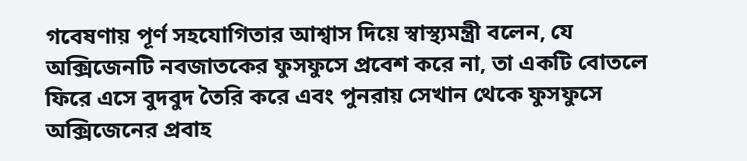গবেষণায় পূর্ণ সহযোগিতার আশ্বাস দিয়ে স্বাস্থ্যমন্ত্রী বলেন, যে অক্সিজেনটি নবজাতকের ফুসফুসে প্রবেশ করে না, তা একটি বোতলে ফিরে এসে বুদবুদ তৈরি করে এবং পুনরায় সেখান থেকে ফুসফুসে অক্সিজেনের প্রবাহ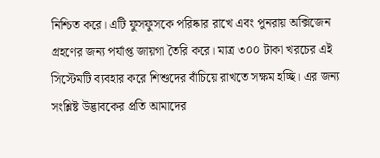নিশ্চিত করে। এটি ফুসফুসকে পরিষ্কার রাখে এবং পুনরায় অক্সিজেন গ্রহণের জন্য পর্যাপ্ত জায়গা তৈরি করে। মাত্র ৩০০ টাকা খরচের এই সিস্টেমটি ব্যবহার করে শিশুদের বাঁচিয়ে রাখতে সক্ষম হচ্ছি। এর জন্য সংশ্লিষ্ট উদ্ভাবকের প্রতি আমাদের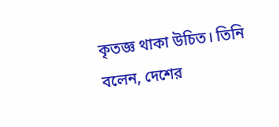কৃতজ্ঞ থাকা উচিত। তিনি বলেন, দেশের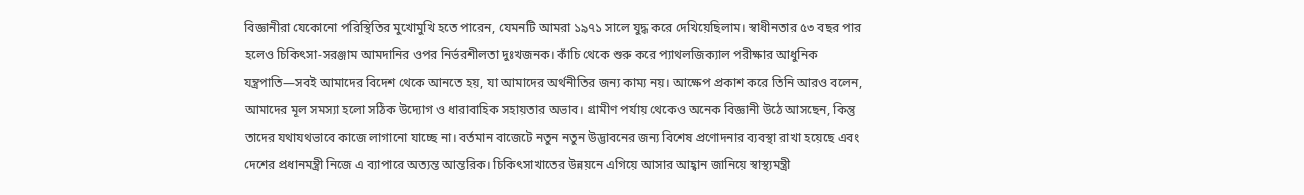বিজ্ঞানীরা যেকোনো পরিস্থিতির মুখোমুখি হতে পারেন, যেমনটি আমরা ১৯৭১ সালে যুদ্ধ করে দেখিয়েছিলাম। স্বাধীনতার ৫৩ বছর পার হলেও চিকিৎসা-সরঞ্জাম আমদানির ওপর নির্ভরশীলতা দুঃখজনক। কাঁচি থেকে শুরু করে প্যাথলজিক্যাল পরীক্ষার আধুনিক যন্ত্রপাতি—সবই আমাদের বিদেশ থেকে আনতে হয়, যা আমাদের অর্থনীতির জন্য কাম্য নয়। আক্ষেপ প্রকাশ করে তিনি আরও বলেন, আমাদের মূল সমস্যা হলো সঠিক উদ্যোগ ও ধারাবাহিক সহায়তার অভাব। গ্রামীণ পর্যায় থেকেও অনেক বিজ্ঞানী উঠে আসছেন, কিন্তু তাদের যথাযথভাবে কাজে লাগানো যাচ্ছে না। বর্তমান বাজেটে নতুন নতুন উদ্ভাবনের জন্য বিশেষ প্রণোদনার ব্যবস্থা রাখা হয়েছে এবং দেশের প্রধানমন্ত্রী নিজে এ ব্যাপারে অত্যন্ত আন্তরিক। চিকিৎসাখাতের উন্নয়নে এগিয়ে আসার আহ্বান জানিয়ে স্বাস্থ্যমন্ত্রী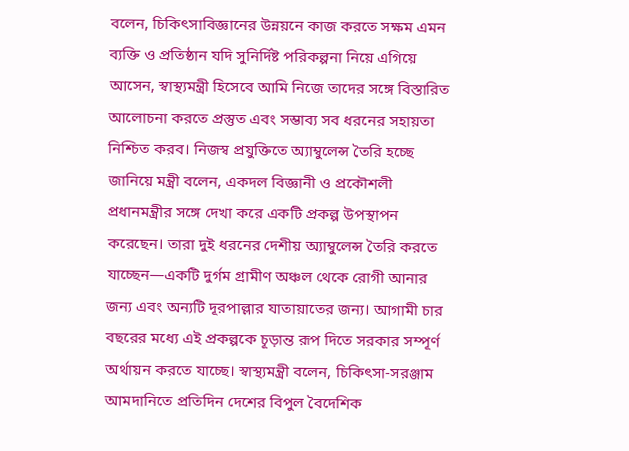বলেন, চিকিৎসাবিজ্ঞানের উন্নয়নে কাজ করতে সক্ষম এমন ব্যক্তি ও প্রতিষ্ঠান যদি সুনির্দিষ্ট পরিকল্পনা নিয়ে এগিয়ে আসেন, স্বাস্থ্যমন্ত্রী হিসেবে আমি নিজে তাদের সঙ্গে বিস্তারিত আলোচনা করতে প্রস্তুত এবং সম্ভাব্য সব ধরনের সহায়তা নিশ্চিত করব। নিজস্ব প্রযুক্তিতে অ্যাম্বুলেন্স তৈরি হচ্ছে জানিয়ে মন্ত্রী বলেন, একদল বিজ্ঞানী ও প্রকৌশলী প্রধানমন্ত্রীর সঙ্গে দেখা করে একটি প্রকল্প উপস্থাপন করেছেন। তারা দুই ধরনের দেশীয় অ্যাম্বুলেন্স তৈরি করতে যাচ্ছেন—একটি দুর্গম গ্রামীণ অঞ্চল থেকে রোগী আনার জন্য এবং অন্যটি দূরপাল্লার যাতায়াতের জন্য। আগামী চার বছরের মধ্যে এই প্রকল্পকে চূড়ান্ত রূপ দিতে সরকার সম্পূর্ণ অর্থায়ন করতে যাচ্ছে। স্বাস্থ্যমন্ত্রী বলেন, চিকিৎসা-সরঞ্জাম আমদানিতে প্রতিদিন দেশের বিপুল বৈদেশিক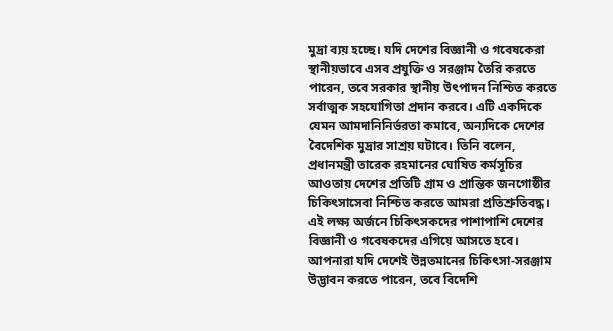মুদ্রা ব্যয় হচ্ছে। যদি দেশের বিজ্ঞানী ও গবেষকেরা স্থানীয়ভাবে এসব প্রযুক্তি ও সরঞ্জাম তৈরি করতে পারেন, তবে সরকার স্থানীয় উৎপাদন নিশ্চিত করতে সর্বাত্মক সহযোগিতা প্রদান করবে। এটি একদিকে যেমন আমদানিনির্ভরতা কমাবে, অন্যদিকে দেশের বৈদেশিক মুদ্রার সাশ্রয় ঘটাবে। তিনি বলেন, প্রধানমন্ত্রী তারেক রহমানের ঘোষিত কর্মসূচির আওতায় দেশের প্রতিটি গ্রাম ও প্রান্তিক জনগোষ্ঠীর চিকিৎসাসেবা নিশ্চিত করতে আমরা প্রতিশ্রুতিবদ্ধ। এই লক্ষ্য অর্জনে চিকিৎসকদের পাশাপাশি দেশের বিজ্ঞানী ও গবেষকদের এগিয়ে আসতে হবে। আপনারা যদি দেশেই উন্নতমানের চিকিৎসা-সরঞ্জাম উদ্ভাবন করতে পারেন, তবে বিদেশি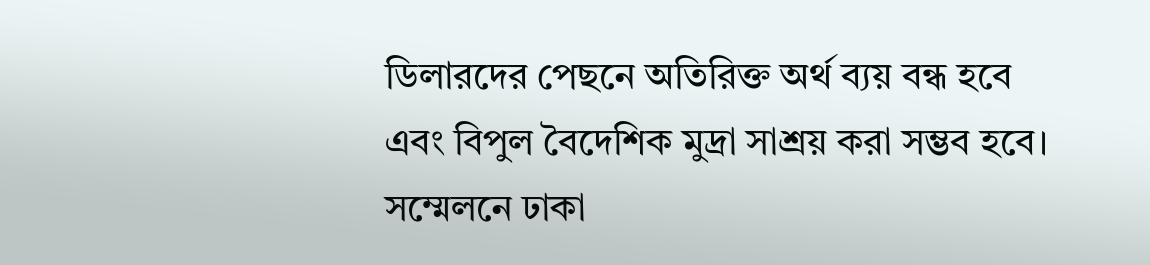ডিলারদের পেছনে অতিরিক্ত অর্থ ব্যয় বন্ধ হবে এবং বিপুল বৈদেশিক মুদ্রা সাশ্রয় করা সম্ভব হবে। সম্মেলনে ঢাকা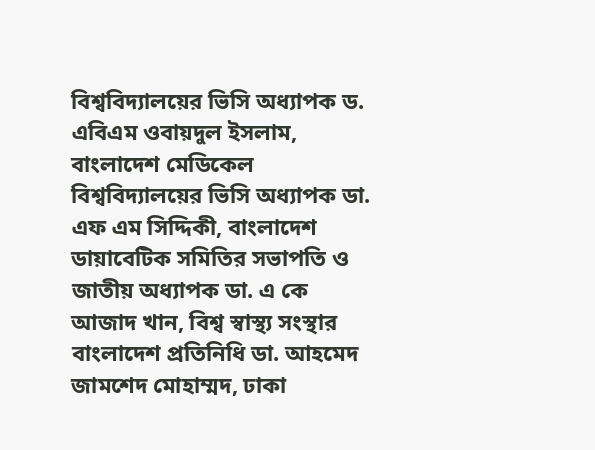বিশ্ববিদ্যালয়ের ভিসি অধ্যাপক ড. এবিএম ওবায়দুল ইসলাম, বাংলাদেশ মেডিকেল বিশ্ববিদ্যালয়ের ভিসি অধ্যাপক ডা. এফ এম সিদ্দিকী, বাংলাদেশ ডায়াবেটিক সমিতির সভাপতি ও জাতীয় অধ্যাপক ডা. এ কে আজাদ খান, বিশ্ব স্বাস্থ্য সংস্থার বাংলাদেশ প্রতিনিধি ডা. আহমেদ জামশেদ মোহাম্মদ, ঢাকা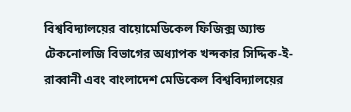বিশ্ববিদ্যালয়ের বায়োমেডিকেল ফিজিক্স অ্যান্ড টেকনোলজি বিভাগের অধ্যাপক খন্দকার সিদ্দিক-ই-রাব্বানী এবং বাংলাদেশ মেডিকেল বিশ্ববিদ্যালয়ের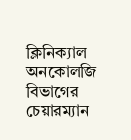ক্লিনিক্যাল অনকোলজি বিভাগের চেয়ারম্যান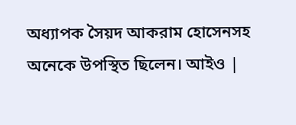অধ্যাপক সৈয়দ আকরাম হোসেনসহ অনেকে উপস্থিত ছিলেন। আইও |